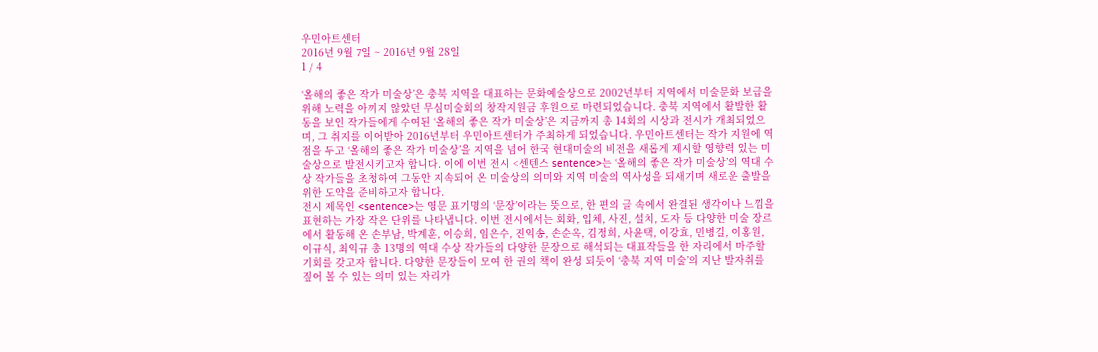우민아트센터
2016년 9월 7일 ~ 2016년 9월 28일
1 / 4

‘올해의 좋은 작가 미술상’은 충북 지역을 대표하는 문화예술상으로 2002년부터 지역에서 미술문화 보급을 위해 노력을 아끼지 않았던 무심미술회의 창작지원금 후원으로 마련되었습니다. 충북 지역에서 활발한 활동을 보인 작가들에게 수여된 ‘올해의 좋은 작가 미술상’은 지금까지 총 14회의 시상과 전시가 개최되었으며, 그 취지를 이어받아 2016년부터 우민아트센터가 주최하게 되었습니다. 우민아트센터는 작가 지원에 역점을 두고 ‘올해의 좋은 작가 미술상’을 지역을 넘어 한국 현대미술의 비전을 새롭게 제시할 영향력 있는 미술상으로 발전시키고자 합니다. 이에 이번 전시 <센텐스 sentence>는 ‘올해의 좋은 작가 미술상’의 역대 수상 작가들을 초청하여 그동안 지속되어 온 미술상의 의미와 지역 미술의 역사성을 되새기며 새로운 출발을 위한 도약을 준비하고자 합니다.
전시 제목인 <sentence>는 영문 표기명의 ‘문장’이라는 뜻으로, 한 편의 글 속에서 완결된 생각이나 느낌을 표현하는 가장 작은 단위를 나타냅니다. 이번 전시에서는 회화, 입체, 사진, 설치, 도자 등 다양한 미술 장르에서 활동해 온 손부남, 박계훈, 이승희, 임은수, 진익송, 손순옥, 김정희, 사윤택, 이강효, 민병길, 이홍원, 이규식, 최익규 총 13명의 역대 수상 작가들의 다양한 문장으로 해석되는 대표작들을 한 자리에서 마주할 기회를 갖고자 합니다. 다양한 문장들이 모여 한 권의 책이 완성 되듯이 ‘충북 지역 미술’의 지난 발자취를 짚어 볼 수 있는 의미 있는 자리가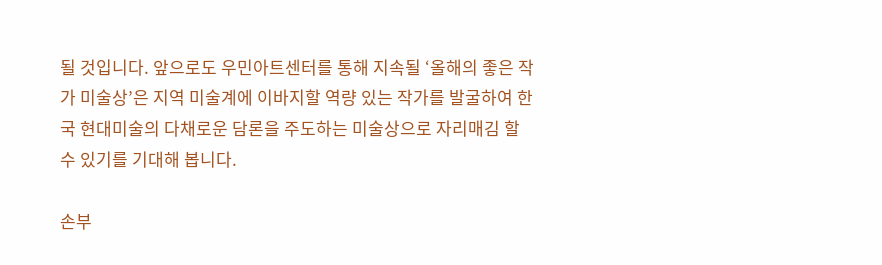될 것입니다. 앞으로도 우민아트센터를 통해 지속될 ‘올해의 좋은 작가 미술상’은 지역 미술계에 이바지할 역량 있는 작가를 발굴하여 한국 현대미술의 다채로운 담론을 주도하는 미술상으로 자리매김 할 수 있기를 기대해 봅니다.

손부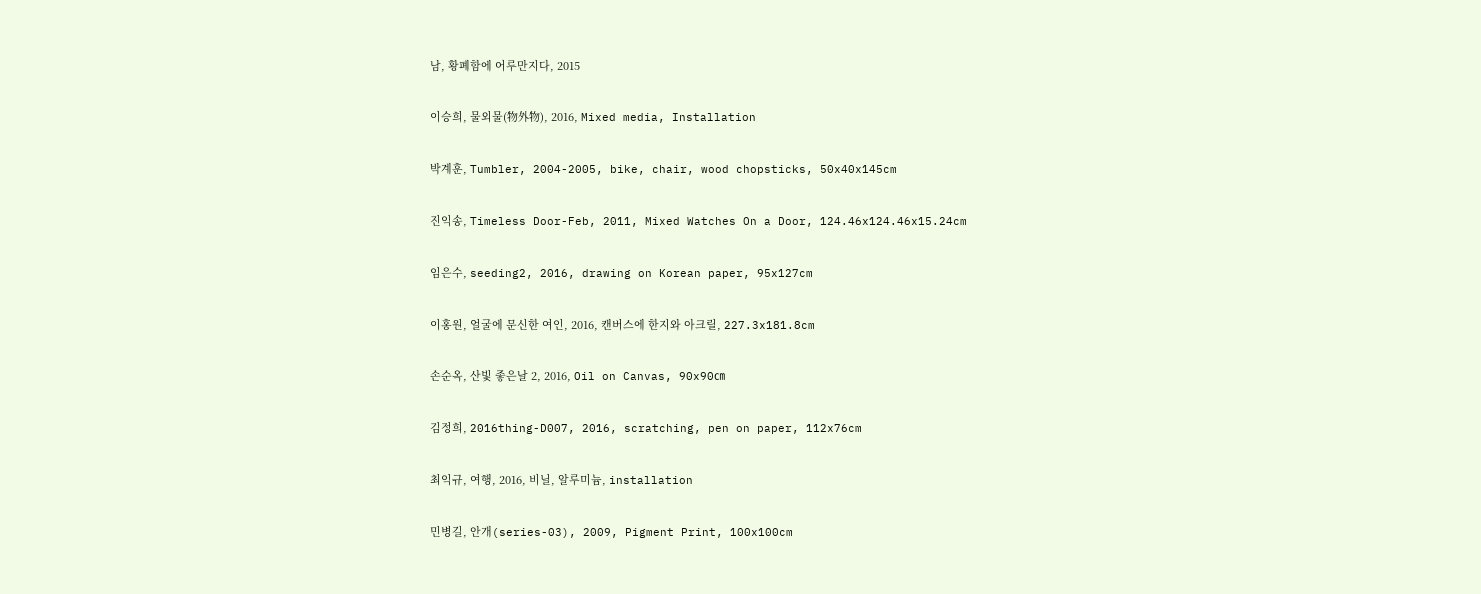남, 황폐함에 어루만지다, 2015

이승희, 물외물(物外物), 2016, Mixed media, Installation

박계훈, Tumbler, 2004-2005, bike, chair, wood chopsticks, 50x40x145cm

진익송, Timeless Door-Feb, 2011, Mixed Watches On a Door, 124.46x124.46x15.24cm

임은수, seeding2, 2016, drawing on Korean paper, 95x127cm

이홍원, 얼굴에 문신한 여인, 2016, 캔버스에 한지와 아크릴, 227.3x181.8cm

손순옥, 산빛 좋은날 2, 2016, Oil on Canvas, 90x90㎝

김정희, 2016thing-D007, 2016, scratching, pen on paper, 112x76cm

최익규, 여행, 2016, 비닐, 알루미늄, installation

민병길, 안개(series-03), 2009, Pigment Print, 100x100cm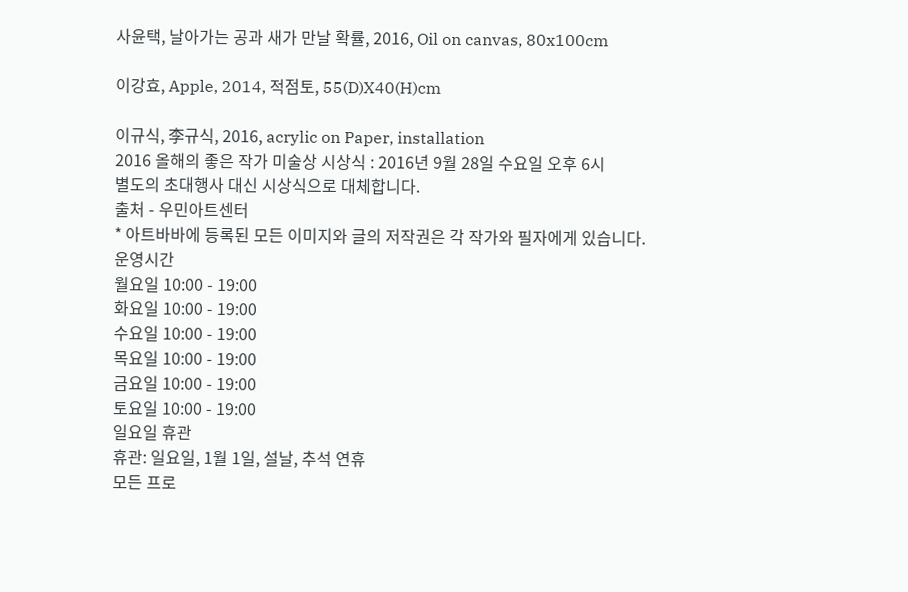사윤택, 날아가는 공과 새가 만날 확률, 2016, Oil on canvas, 80x100cm

이강효, Apple, 2014, 적점토, 55(D)X40(H)cm

이규식, 李규식, 2016, acrylic on Paper, installation
2016 올해의 좋은 작가 미술상 시상식 : 2016년 9월 28일 수요일 오후 6시
별도의 초대행사 대신 시상식으로 대체합니다.
출처 - 우민아트센터
* 아트바바에 등록된 모든 이미지와 글의 저작권은 각 작가와 필자에게 있습니다.
운영시간
월요일 10:00 - 19:00
화요일 10:00 - 19:00
수요일 10:00 - 19:00
목요일 10:00 - 19:00
금요일 10:00 - 19:00
토요일 10:00 - 19:00
일요일 휴관
휴관: 일요일, 1월 1일, 설날, 추석 연휴
모든 프로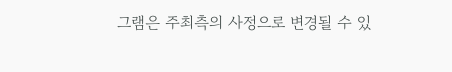그램은 주최측의 사정으로 변경될 수 있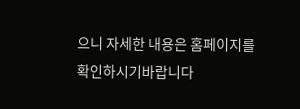으니 자세한 내용은 홈페이지를 확인하시기바랍니다